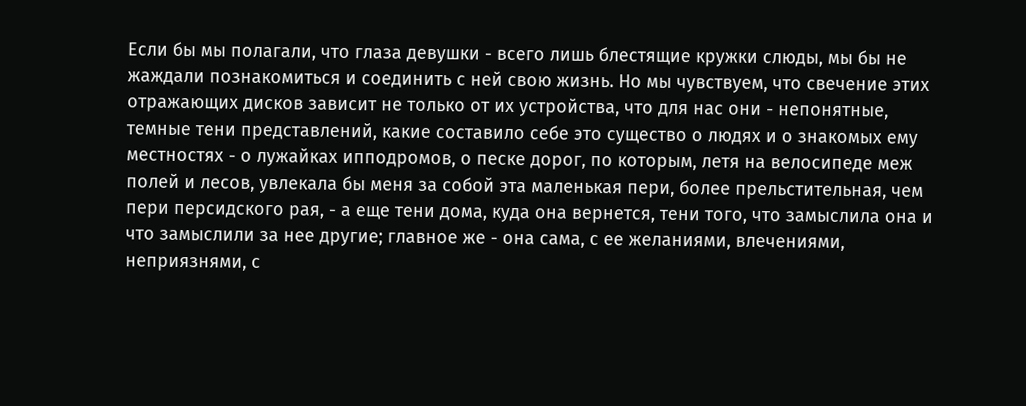Если бы мы полагали, что глаза девушки - всего лишь блестящие кружки слюды, мы бы не жаждали познакомиться и соединить с ней свою жизнь. Но мы чувствуем, что свечение этих отражающих дисков зависит не только от их устройства, что для нас они - непонятные, темные тени представлений, какие составило себе это существо о людях и о знакомых ему местностях - о лужайках ипподромов, о песке дорог, по которым, летя на велосипеде меж полей и лесов, увлекала бы меня за собой эта маленькая пери, более прельстительная, чем пери персидского рая, - а еще тени дома, куда она вернется, тени того, что замыслила она и что замыслили за нее другие; главное же - она сама, с ее желаниями, влечениями, неприязнями, с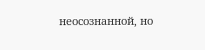неосознанной, но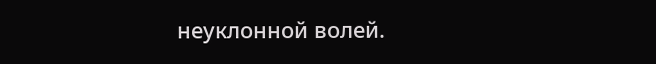неуклонной волей.